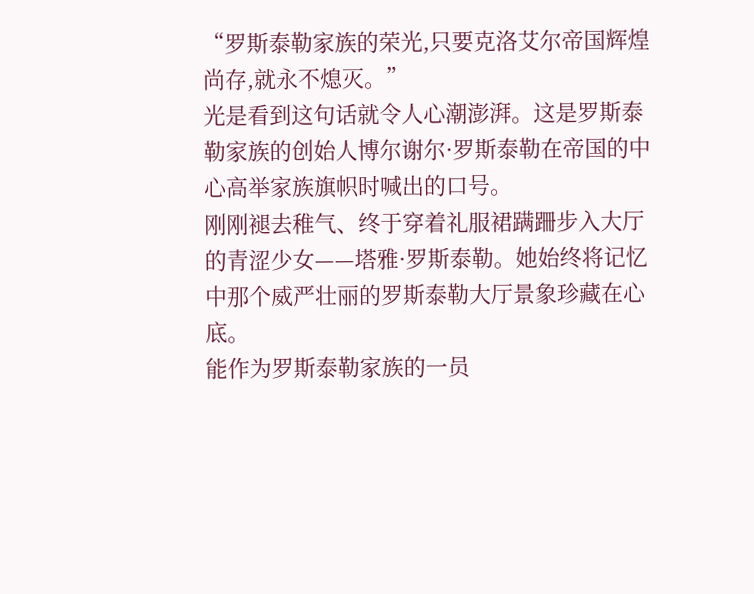“罗斯泰勒家族的荣光,只要克洛艾尔帝国辉煌尚存,就永不熄灭。”
光是看到这句话就令人心潮澎湃。这是罗斯泰勒家族的创始人博尔谢尔·罗斯泰勒在帝国的中心高举家族旗帜时喊出的口号。
刚刚褪去稚气、终于穿着礼服裙蹒跚步入大厅的青涩少女——塔雅·罗斯泰勒。她始终将记忆中那个威严壮丽的罗斯泰勒大厅景象珍藏在心底。
能作为罗斯泰勒家族的一员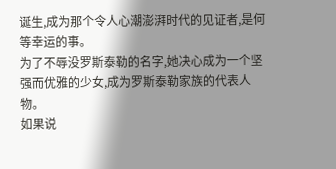诞生,成为那个令人心潮澎湃时代的见证者,是何等幸运的事。
为了不辱没罗斯泰勒的名字,她决心成为一个坚强而优雅的少女,成为罗斯泰勒家族的代表人物。
如果说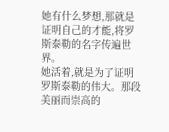她有什么梦想,那就是证明自己的才能,将罗斯泰勒的名字传遍世界。
她活着,就是为了证明罗斯泰勒的伟大。那段美丽而崇高的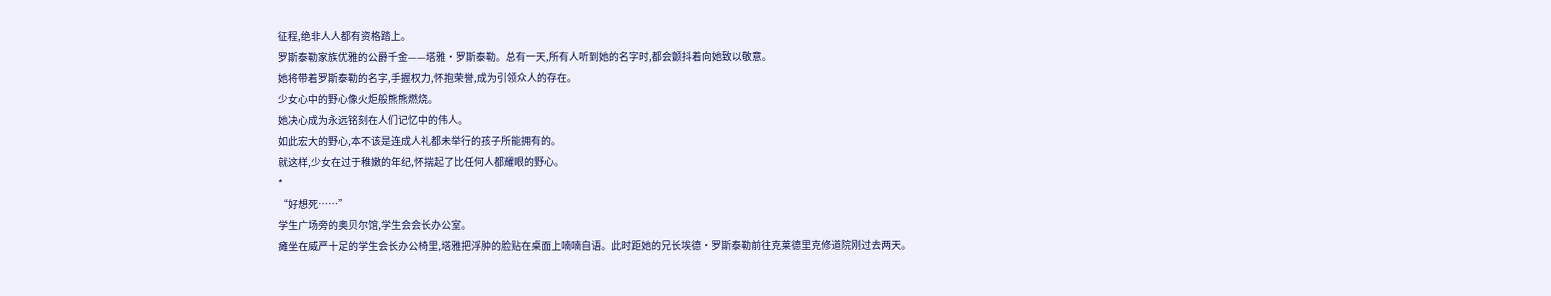征程,绝非人人都有资格踏上。
罗斯泰勒家族优雅的公爵千金——塔雅·罗斯泰勒。总有一天,所有人听到她的名字时,都会颤抖着向她致以敬意。
她将带着罗斯泰勒的名字,手握权力,怀抱荣誉,成为引领众人的存在。
少女心中的野心像火炬般熊熊燃烧。
她决心成为永远铭刻在人们记忆中的伟人。
如此宏大的野心,本不该是连成人礼都未举行的孩子所能拥有的。
就这样,少女在过于稚嫩的年纪,怀揣起了比任何人都耀眼的野心。
*
“好想死……”
学生广场旁的奥贝尔馆,学生会会长办公室。
瘫坐在威严十足的学生会长办公椅里,塔雅把浮肿的脸贴在桌面上喃喃自语。此时距她的兄长埃德·罗斯泰勒前往克莱德里克修道院刚过去两天。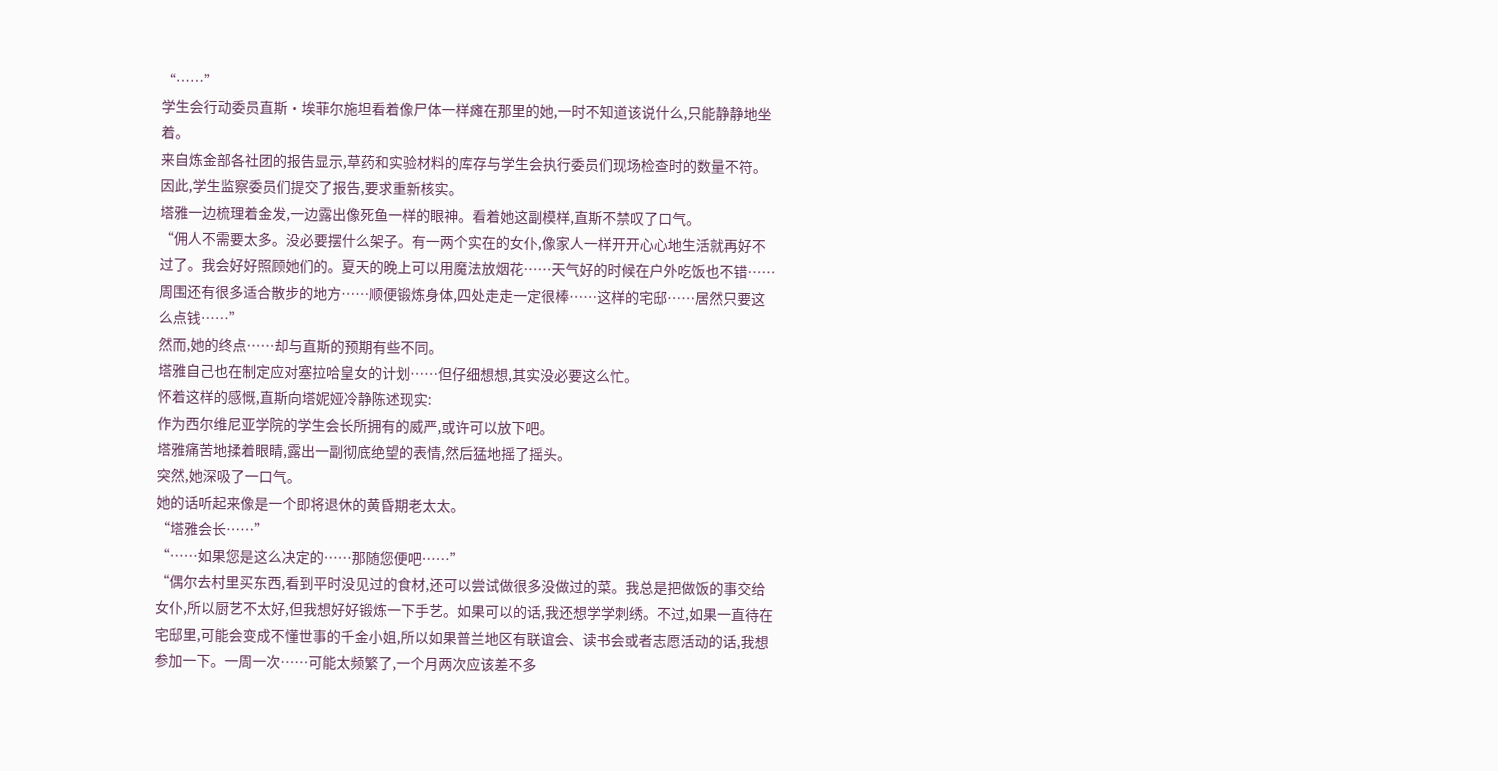“……”
学生会行动委员直斯·埃菲尔施坦看着像尸体一样瘫在那里的她,一时不知道该说什么,只能静静地坐着。
来自炼金部各社团的报告显示,草药和实验材料的库存与学生会执行委员们现场检查时的数量不符。
因此,学生监察委员们提交了报告,要求重新核实。
塔雅一边梳理着金发,一边露出像死鱼一样的眼神。看着她这副模样,直斯不禁叹了口气。
“佣人不需要太多。没必要摆什么架子。有一两个实在的女仆,像家人一样开开心心地生活就再好不过了。我会好好照顾她们的。夏天的晚上可以用魔法放烟花……天气好的时候在户外吃饭也不错……周围还有很多适合散步的地方……顺便锻炼身体,四处走走一定很棒……这样的宅邸……居然只要这么点钱……”
然而,她的终点……却与直斯的预期有些不同。
塔雅自己也在制定应对塞拉哈皇女的计划……但仔细想想,其实没必要这么忙。
怀着这样的感慨,直斯向塔妮娅冷静陈述现实:
作为西尔维尼亚学院的学生会长所拥有的威严,或许可以放下吧。
塔雅痛苦地揉着眼睛,露出一副彻底绝望的表情,然后猛地摇了摇头。
突然,她深吸了一口气。
她的话听起来像是一个即将退休的黄昏期老太太。
“塔雅会长……”
“……如果您是这么决定的……那随您便吧……”
“偶尔去村里买东西,看到平时没见过的食材,还可以尝试做很多没做过的菜。我总是把做饭的事交给女仆,所以厨艺不太好,但我想好好锻炼一下手艺。如果可以的话,我还想学学刺绣。不过,如果一直待在宅邸里,可能会变成不懂世事的千金小姐,所以如果普兰地区有联谊会、读书会或者志愿活动的话,我想参加一下。一周一次……可能太频繁了,一个月两次应该差不多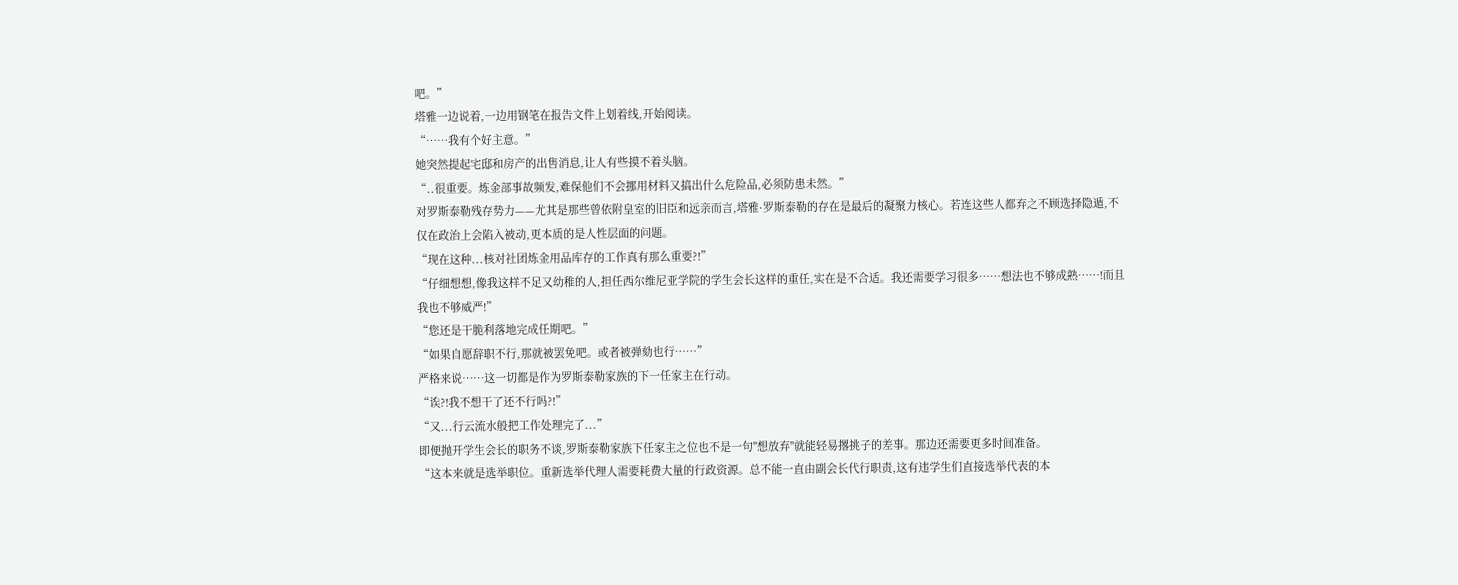吧。”
塔雅一边说着,一边用钢笔在报告文件上划着线,开始阅读。
“……我有个好主意。”
她突然提起宅邸和房产的出售消息,让人有些摸不着头脑。
“..很重要。炼金部事故频发,难保他们不会挪用材料又搞出什么危险品,必须防患未然。”
对罗斯泰勒残存势力——尤其是那些曾依附皇室的旧臣和远亲而言,塔雅·罗斯泰勒的存在是最后的凝聚力核心。若连这些人都弃之不顾选择隐遁,不仅在政治上会陷入被动,更本质的是人性层面的问题。
“现在这种...核对社团炼金用品库存的工作真有那么重要?!”
“仔细想想,像我这样不足又幼稚的人,担任西尔维尼亚学院的学生会长这样的重任,实在是不合适。我还需要学习很多……想法也不够成熟……!而且我也不够威严!”
“您还是干脆利落地完成任期吧。”
“如果自愿辞职不行,那就被罢免吧。或者被弹劾也行……”
严格来说……这一切都是作为罗斯泰勒家族的下一任家主在行动。
“诶?!我不想干了还不行吗?!”
“又...行云流水般把工作处理完了...”
即便抛开学生会长的职务不谈,罗斯泰勒家族下任家主之位也不是一句"想放弃"就能轻易撂挑子的差事。那边还需要更多时间准备。
“这本来就是选举职位。重新选举代理人需要耗费大量的行政资源。总不能一直由副会长代行职责,这有违学生们直接选举代表的本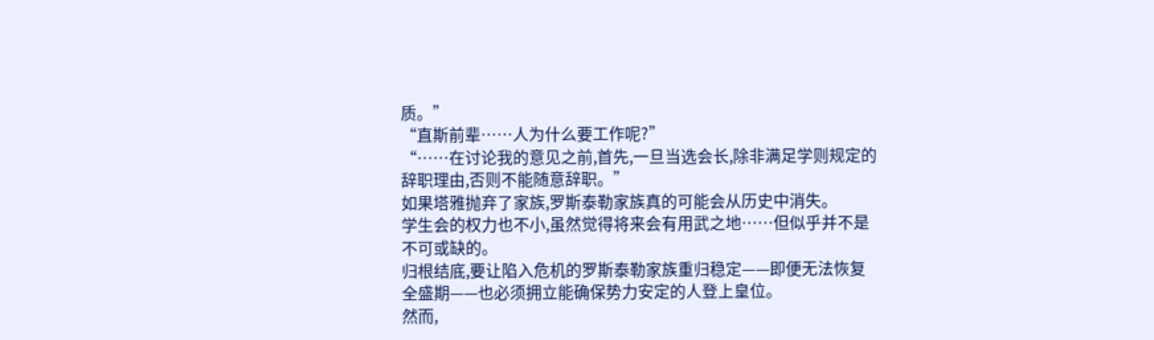质。”
“直斯前辈……人为什么要工作呢?”
“……在讨论我的意见之前,首先,一旦当选会长,除非满足学则规定的辞职理由,否则不能随意辞职。”
如果塔雅抛弃了家族,罗斯泰勒家族真的可能会从历史中消失。
学生会的权力也不小,虽然觉得将来会有用武之地……但似乎并不是不可或缺的。
归根结底,要让陷入危机的罗斯泰勒家族重归稳定——即便无法恢复全盛期——也必须拥立能确保势力安定的人登上皇位。
然而,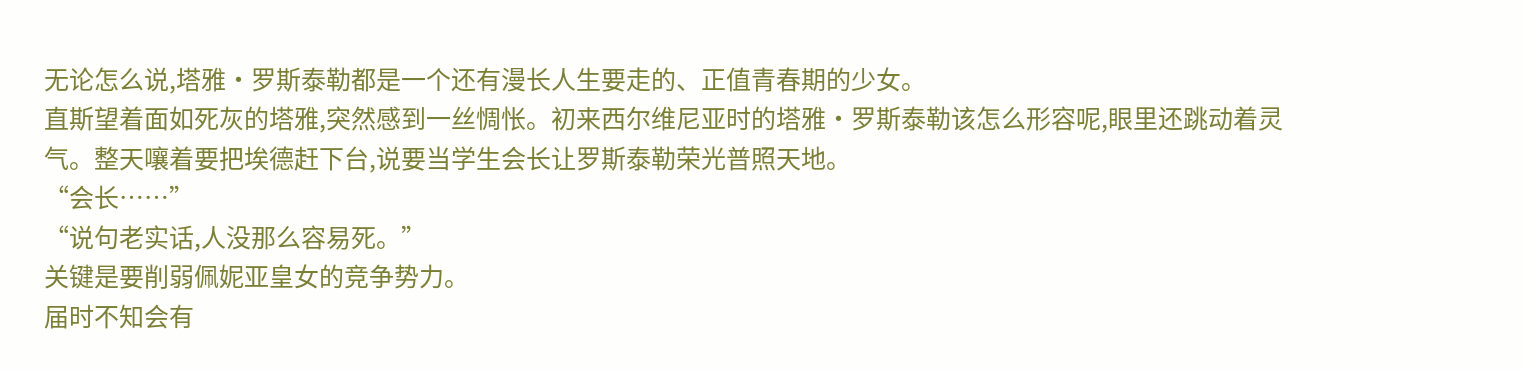无论怎么说,塔雅·罗斯泰勒都是一个还有漫长人生要走的、正值青春期的少女。
直斯望着面如死灰的塔雅,突然感到一丝惆怅。初来西尔维尼亚时的塔雅·罗斯泰勒该怎么形容呢,眼里还跳动着灵气。整天嚷着要把埃德赶下台,说要当学生会长让罗斯泰勒荣光普照天地。
“会长……”
“说句老实话,人没那么容易死。”
关键是要削弱佩妮亚皇女的竞争势力。
届时不知会有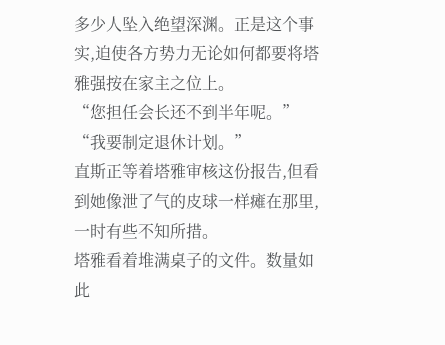多少人坠入绝望深渊。正是这个事实,迫使各方势力无论如何都要将塔雅强按在家主之位上。
“您担任会长还不到半年呢。”
“我要制定退休计划。”
直斯正等着塔雅审核这份报告,但看到她像泄了气的皮球一样瘫在那里,一时有些不知所措。
塔雅看着堆满桌子的文件。数量如此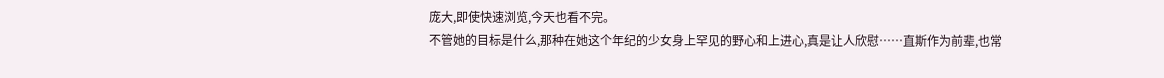庞大,即使快速浏览,今天也看不完。
不管她的目标是什么,那种在她这个年纪的少女身上罕见的野心和上进心,真是让人欣慰……直斯作为前辈,也常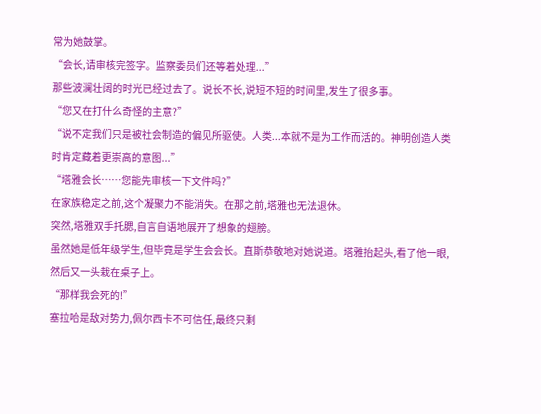常为她鼓掌。
“会长,请审核完签字。监察委员们还等着处理...”
那些波澜壮阔的时光已经过去了。说长不长,说短不短的时间里,发生了很多事。
“您又在打什么奇怪的主意?”
“说不定我们只是被社会制造的偏见所驱使。人类...本就不是为工作而活的。神明创造人类时肯定藏着更崇高的意图...”
“塔雅会长……您能先审核一下文件吗?”
在家族稳定之前,这个凝聚力不能消失。在那之前,塔雅也无法退休。
突然,塔雅双手托腮,自言自语地展开了想象的翅膀。
虽然她是低年级学生,但毕竟是学生会会长。直斯恭敬地对她说道。塔雅抬起头,看了他一眼,然后又一头栽在桌子上。
“那样我会死的!”
塞拉哈是敌对势力,佩尔西卡不可信任,最终只剩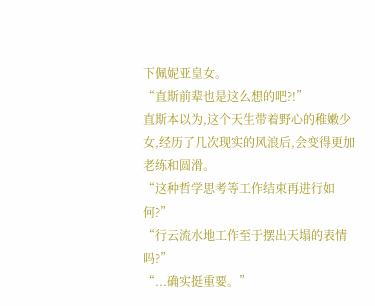下佩妮亚皇女。
“直斯前辈也是这么想的吧?!”
直斯本以为,这个天生带着野心的稚嫩少女,经历了几次现实的风浪后,会变得更加老练和圆滑。
“这种哲学思考等工作结束再进行如何?”
“行云流水地工作至于摆出天塌的表情吗?”
“...确实挺重要。”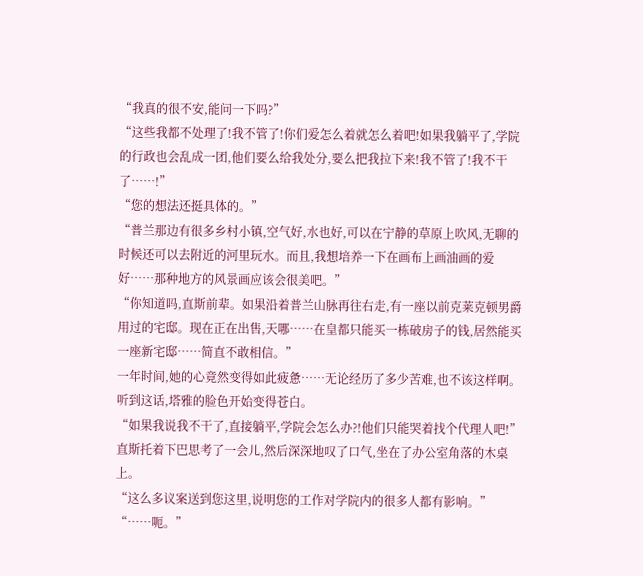“我真的很不安,能问一下吗?”
“这些我都不处理了!我不管了!你们爱怎么着就怎么着吧!如果我躺平了,学院的行政也会乱成一团,他们要么给我处分,要么把我拉下来!我不管了!我不干了……!”
“您的想法还挺具体的。”
“普兰那边有很多乡村小镇,空气好,水也好,可以在宁静的草原上吹风,无聊的时候还可以去附近的河里玩水。而且,我想培养一下在画布上画油画的爱好……那种地方的风景画应该会很美吧。”
“你知道吗,直斯前辈。如果沿着普兰山脉再往右走,有一座以前克莱克顿男爵用过的宅邸。现在正在出售,天哪……在皇都只能买一栋破房子的钱,居然能买一座新宅邸……简直不敢相信。”
一年时间,她的心竟然变得如此疲惫……无论经历了多少苦难,也不该这样啊。
听到这话,塔雅的脸色开始变得苍白。
“如果我说我不干了,直接躺平,学院会怎么办?!他们只能哭着找个代理人吧!”
直斯托着下巴思考了一会儿,然后深深地叹了口气,坐在了办公室角落的木桌上。
“这么多议案送到您这里,说明您的工作对学院内的很多人都有影响。”
“……呃。”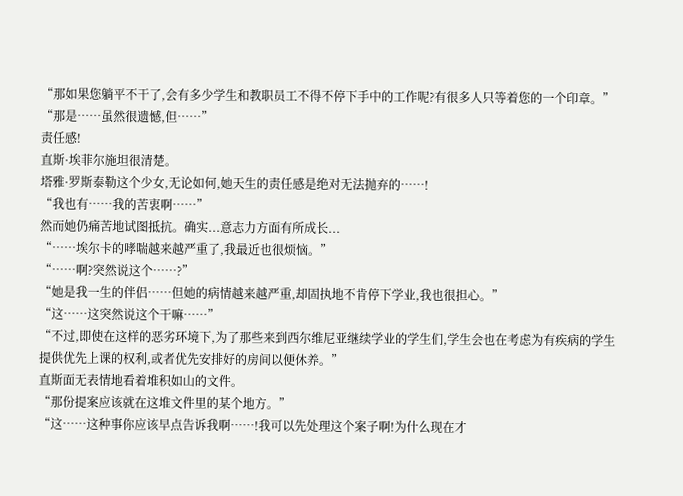“那如果您躺平不干了,会有多少学生和教职员工不得不停下手中的工作呢?有很多人只等着您的一个印章。”
“那是……虽然很遗憾,但……”
责任感!
直斯·埃菲尔施坦很清楚。
塔雅·罗斯泰勒这个少女,无论如何,她天生的责任感是绝对无法抛弃的……!
“我也有……我的苦衷啊……”
然而她仍痛苦地试图抵抗。确实...意志力方面有所成长...
“……埃尔卡的哮喘越来越严重了,我最近也很烦恼。”
“……啊?突然说这个……?”
“她是我一生的伴侣……但她的病情越来越严重,却固执地不肯停下学业,我也很担心。”
“这……这突然说这个干嘛……”
“不过,即使在这样的恶劣环境下,为了那些来到西尔维尼亚继续学业的学生们,学生会也在考虑为有疾病的学生提供优先上课的权利,或者优先安排好的房间以便休养。”
直斯面无表情地看着堆积如山的文件。
“那份提案应该就在这堆文件里的某个地方。”
“这……这种事你应该早点告诉我啊……!我可以先处理这个案子啊!为什么现在才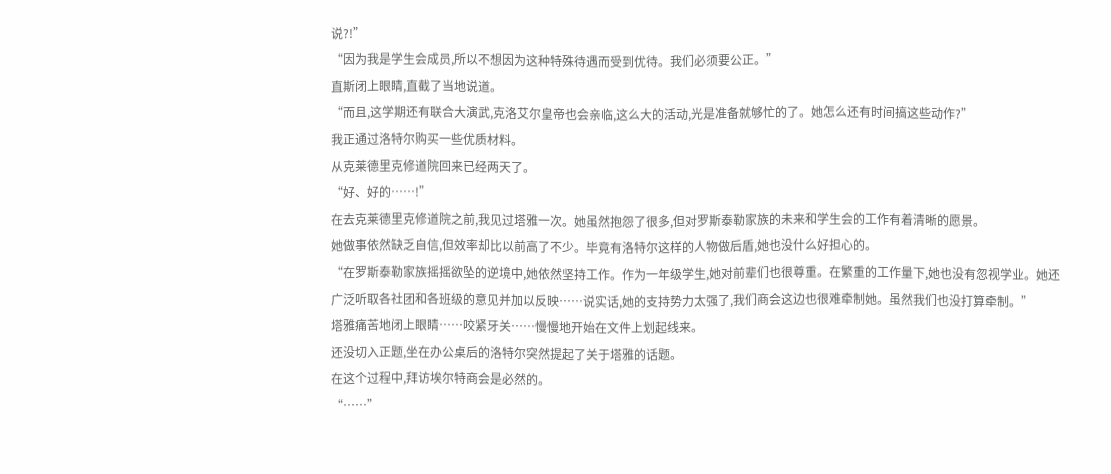说?!”
“因为我是学生会成员,所以不想因为这种特殊待遇而受到优待。我们必须要公正。”
直斯闭上眼睛,直截了当地说道。
“而且,这学期还有联合大演武,克洛艾尔皇帝也会亲临,这么大的活动,光是准备就够忙的了。她怎么还有时间搞这些动作?”
我正通过洛特尔购买一些优质材料。
从克莱德里克修道院回来已经两天了。
“好、好的……!”
在去克莱德里克修道院之前,我见过塔雅一次。她虽然抱怨了很多,但对罗斯泰勒家族的未来和学生会的工作有着清晰的愿景。
她做事依然缺乏自信,但效率却比以前高了不少。毕竟有洛特尔这样的人物做后盾,她也没什么好担心的。
“在罗斯泰勒家族摇摇欲坠的逆境中,她依然坚持工作。作为一年级学生,她对前辈们也很尊重。在繁重的工作量下,她也没有忽视学业。她还广泛听取各社团和各班级的意见并加以反映……说实话,她的支持势力太强了,我们商会这边也很难牵制她。虽然我们也没打算牵制。”
塔雅痛苦地闭上眼睛……咬紧牙关……慢慢地开始在文件上划起线来。
还没切入正题,坐在办公桌后的洛特尔突然提起了关于塔雅的话题。
在这个过程中,拜访埃尔特商会是必然的。
“……”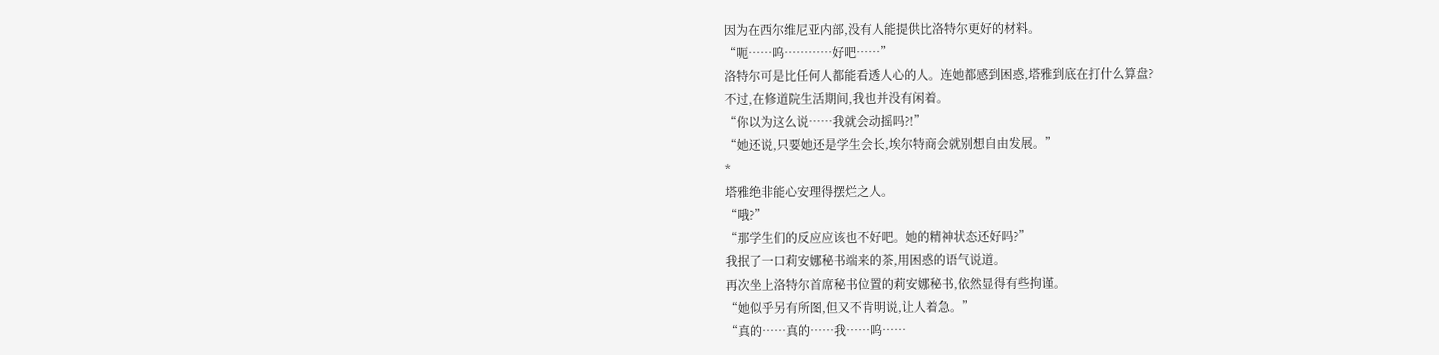因为在西尔维尼亚内部,没有人能提供比洛特尔更好的材料。
“呃……呜…………好吧……”
洛特尔可是比任何人都能看透人心的人。连她都感到困惑,塔雅到底在打什么算盘?
不过,在修道院生活期间,我也并没有闲着。
“你以为这么说……我就会动摇吗?!”
“她还说,只要她还是学生会长,埃尔特商会就别想自由发展。”
*
塔雅绝非能心安理得摆烂之人。
“哦?”
“那学生们的反应应该也不好吧。她的精神状态还好吗?”
我抿了一口莉安娜秘书端来的茶,用困惑的语气说道。
再次坐上洛特尔首席秘书位置的莉安娜秘书,依然显得有些拘谨。
“她似乎另有所图,但又不肯明说,让人着急。”
“真的……真的……我……呜……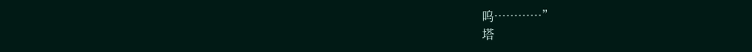呜…………”
塔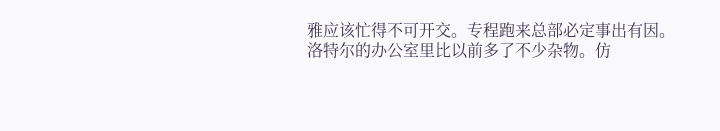雅应该忙得不可开交。专程跑来总部必定事出有因。
洛特尔的办公室里比以前多了不少杂物。仿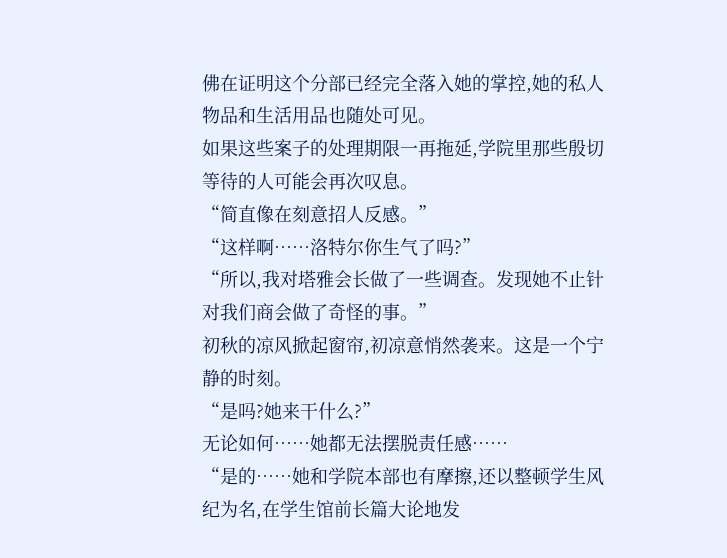佛在证明这个分部已经完全落入她的掌控,她的私人物品和生活用品也随处可见。
如果这些案子的处理期限一再拖延,学院里那些殷切等待的人可能会再次叹息。
“简直像在刻意招人反感。”
“这样啊……洛特尔你生气了吗?”
“所以,我对塔雅会长做了一些调查。发现她不止针对我们商会做了奇怪的事。”
初秋的凉风掀起窗帘,初凉意悄然袭来。这是一个宁静的时刻。
“是吗?她来干什么?”
无论如何……她都无法摆脱责任感……
“是的……她和学院本部也有摩擦,还以整顿学生风纪为名,在学生馆前长篇大论地发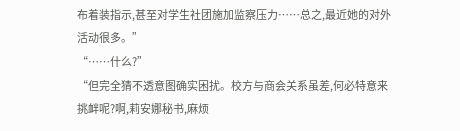布着装指示,甚至对学生社团施加监察压力……总之,最近她的对外活动很多。”
“……什么?”
“但完全猜不透意图确实困扰。校方与商会关系虽差,何必特意来挑衅呢?啊,莉安娜秘书,麻烦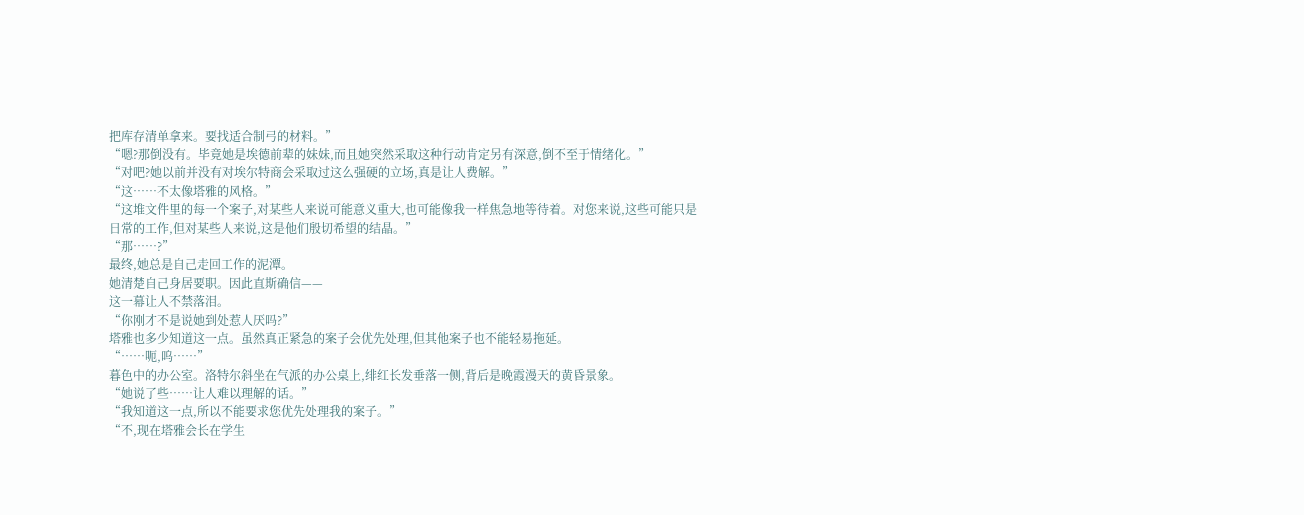把库存清单拿来。要找适合制弓的材料。”
“嗯?那倒没有。毕竟她是埃德前辈的妹妹,而且她突然采取这种行动肯定另有深意,倒不至于情绪化。”
“对吧?她以前并没有对埃尔特商会采取过这么强硬的立场,真是让人费解。”
“这……不太像塔雅的风格。”
“这堆文件里的每一个案子,对某些人来说可能意义重大,也可能像我一样焦急地等待着。对您来说,这些可能只是日常的工作,但对某些人来说,这是他们殷切希望的结晶。”
“那……?”
最终,她总是自己走回工作的泥潭。
她清楚自己身居要职。因此直斯确信——
这一幕让人不禁落泪。
“你刚才不是说她到处惹人厌吗?”
塔雅也多少知道这一点。虽然真正紧急的案子会优先处理,但其他案子也不能轻易拖延。
“……呃,呜……”
暮色中的办公室。洛特尔斜坐在气派的办公桌上,绯红长发垂落一侧,背后是晚霞漫天的黄昏景象。
“她说了些……让人难以理解的话。”
“我知道这一点,所以不能要求您优先处理我的案子。”
“不,现在塔雅会长在学生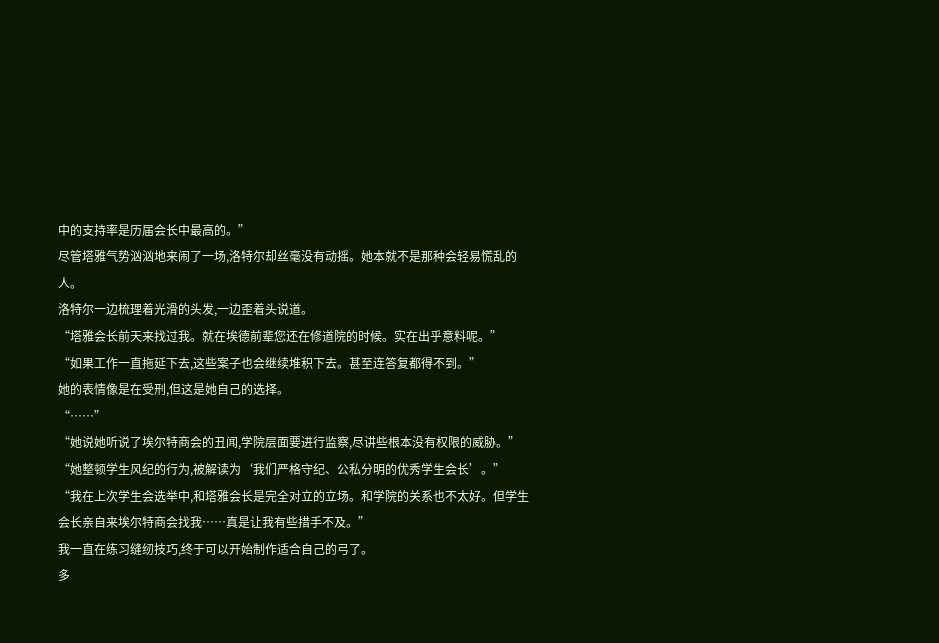中的支持率是历届会长中最高的。”
尽管塔雅气势汹汹地来闹了一场,洛特尔却丝毫没有动摇。她本就不是那种会轻易慌乱的人。
洛特尔一边梳理着光滑的头发,一边歪着头说道。
“塔雅会长前天来找过我。就在埃德前辈您还在修道院的时候。实在出乎意料呢。”
“如果工作一直拖延下去,这些案子也会继续堆积下去。甚至连答复都得不到。”
她的表情像是在受刑,但这是她自己的选择。
“……”
“她说她听说了埃尔特商会的丑闻,学院层面要进行监察,尽讲些根本没有权限的威胁。”
“她整顿学生风纪的行为,被解读为‘我们严格守纪、公私分明的优秀学生会长’。”
“我在上次学生会选举中,和塔雅会长是完全对立的立场。和学院的关系也不太好。但学生会长亲自来埃尔特商会找我……真是让我有些措手不及。”
我一直在练习缝纫技巧,终于可以开始制作适合自己的弓了。
多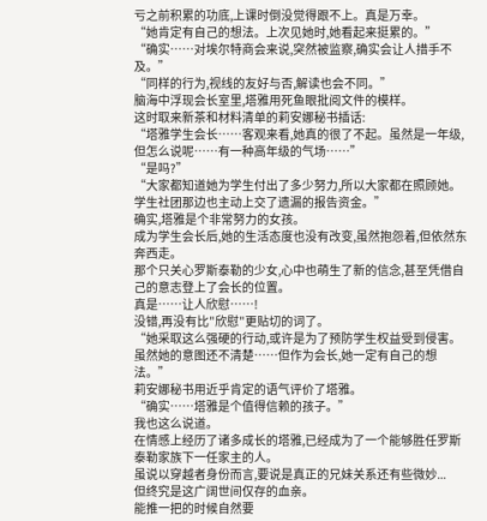亏之前积累的功底,上课时倒没觉得跟不上。真是万幸。
“她肯定有自己的想法。上次见她时,她看起来挺累的。”
“确实……对埃尔特商会来说,突然被监察,确实会让人措手不及。”
“同样的行为,视线的友好与否,解读也会不同。”
脑海中浮现会长室里,塔雅用死鱼眼批阅文件的模样。
这时取来新茶和材料清单的莉安娜秘书插话:
“塔雅学生会长……客观来看,她真的很了不起。虽然是一年级,但怎么说呢……有一种高年级的气场……”
“是吗?”
“大家都知道她为学生付出了多少努力,所以大家都在照顾她。学生社团那边也主动上交了遗漏的报告资金。”
确实,塔雅是个非常努力的女孩。
成为学生会长后,她的生活态度也没有改变,虽然抱怨着,但依然东奔西走。
那个只关心罗斯泰勒的少女,心中也萌生了新的信念,甚至凭借自己的意志登上了会长的位置。
真是……让人欣慰……!
没错,再没有比"欣慰"更贴切的词了。
“她采取这么强硬的行动,或许是为了预防学生权益受到侵害。虽然她的意图还不清楚……但作为会长,她一定有自己的想法。”
莉安娜秘书用近乎肯定的语气评价了塔雅。
“确实……塔雅是个值得信赖的孩子。”
我也这么说道。
在情感上经历了诸多成长的塔雅,已经成为了一个能够胜任罗斯泰勒家族下一任家主的人。
虽说以穿越者身份而言,要说是真正的兄妹关系还有些微妙...
但终究是这广阔世间仅存的血亲。
能推一把的时候自然要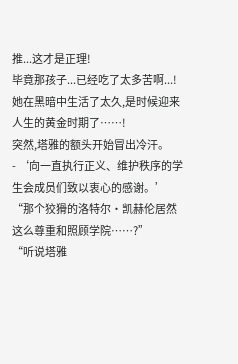推...这才是正理!
毕竟那孩子...已经吃了太多苦啊...!
她在黑暗中生活了太久,是时候迎来人生的黄金时期了……!
突然,塔雅的额头开始冒出冷汗。
- ‘向一直执行正义、维护秩序的学生会成员们致以衷心的感谢。’
“那个狡猾的洛特尔·凯赫伦居然这么尊重和照顾学院……?”
“听说塔雅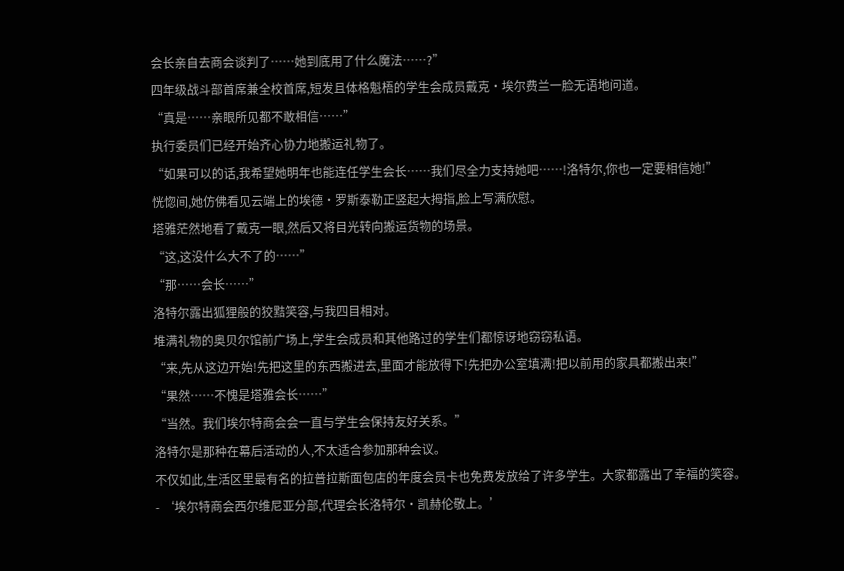会长亲自去商会谈判了……她到底用了什么魔法……?”
四年级战斗部首席兼全校首席,短发且体格魁梧的学生会成员戴克·埃尔费兰一脸无语地问道。
“真是……亲眼所见都不敢相信……”
执行委员们已经开始齐心协力地搬运礼物了。
“如果可以的话,我希望她明年也能连任学生会长……我们尽全力支持她吧……!洛特尔,你也一定要相信她!”
恍惚间,她仿佛看见云端上的埃德·罗斯泰勒正竖起大拇指,脸上写满欣慰。
塔雅茫然地看了戴克一眼,然后又将目光转向搬运货物的场景。
“这,这没什么大不了的……”
“那……会长……”
洛特尔露出狐狸般的狡黠笑容,与我四目相对。
堆满礼物的奥贝尔馆前广场上,学生会成员和其他路过的学生们都惊讶地窃窃私语。
“来,先从这边开始!先把这里的东西搬进去,里面才能放得下!先把办公室填满!把以前用的家具都搬出来!”
“果然……不愧是塔雅会长……”
“当然。我们埃尔特商会会一直与学生会保持友好关系。”
洛特尔是那种在幕后活动的人,不太适合参加那种会议。
不仅如此,生活区里最有名的拉普拉斯面包店的年度会员卡也免费发放给了许多学生。大家都露出了幸福的笑容。
- ‘埃尔特商会西尔维尼亚分部,代理会长洛特尔·凯赫伦敬上。’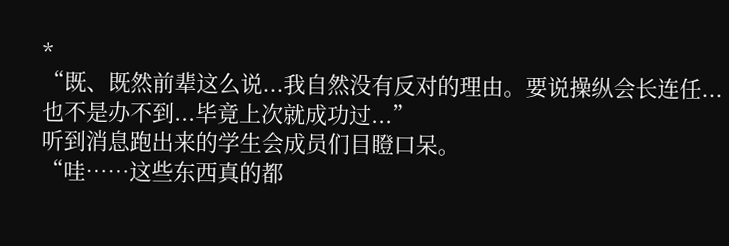*
“既、既然前辈这么说...我自然没有反对的理由。要说操纵会长连任...也不是办不到...毕竟上次就成功过...”
听到消息跑出来的学生会成员们目瞪口呆。
“哇……这些东西真的都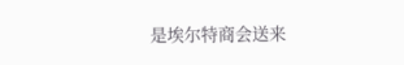是埃尔特商会送来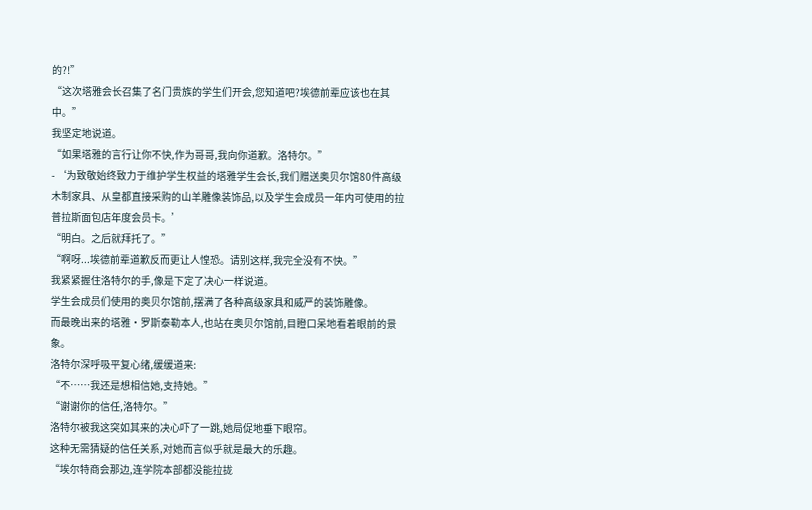的?!”
“这次塔雅会长召集了名门贵族的学生们开会,您知道吧?埃德前辈应该也在其中。”
我坚定地说道。
“如果塔雅的言行让你不快,作为哥哥,我向你道歉。洛特尔。”
- ‘为致敬始终致力于维护学生权益的塔雅学生会长,我们赠送奥贝尔馆80件高级木制家具、从皇都直接采购的山羊雕像装饰品,以及学生会成员一年内可使用的拉普拉斯面包店年度会员卡。’
“明白。之后就拜托了。”
“啊呀...埃德前辈道歉反而更让人惶恐。请别这样,我完全没有不快。”
我紧紧握住洛特尔的手,像是下定了决心一样说道。
学生会成员们使用的奥贝尔馆前,摆满了各种高级家具和威严的装饰雕像。
而最晚出来的塔雅·罗斯泰勒本人,也站在奥贝尔馆前,目瞪口呆地看着眼前的景象。
洛特尔深呼吸平复心绪,缓缓道来:
“不……我还是想相信她,支持她。”
“谢谢你的信任,洛特尔。”
洛特尔被我这突如其来的决心吓了一跳,她局促地垂下眼帘。
这种无需猜疑的信任关系,对她而言似乎就是最大的乐趣。
“埃尔特商会那边,连学院本部都没能拉拢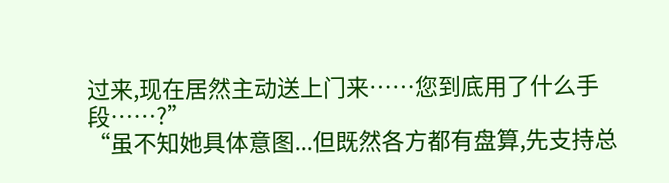过来,现在居然主动送上门来……您到底用了什么手段……?”
“虽不知她具体意图...但既然各方都有盘算,先支持总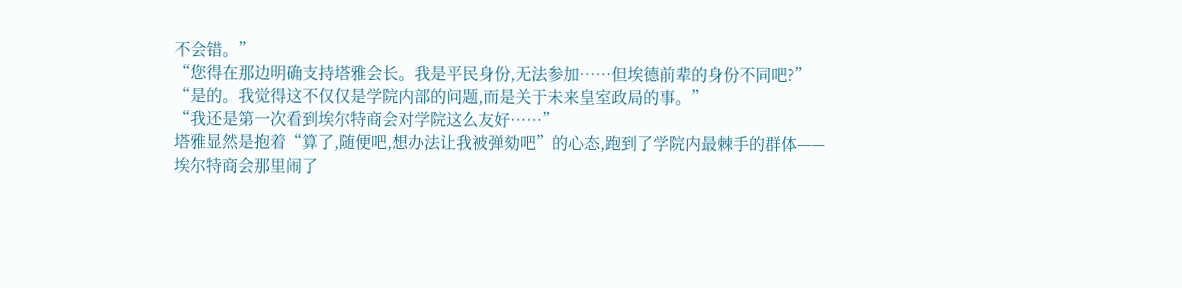不会错。”
“您得在那边明确支持塔雅会长。我是平民身份,无法参加……但埃德前辈的身份不同吧?”
“是的。我觉得这不仅仅是学院内部的问题,而是关于未来皇室政局的事。”
“我还是第一次看到埃尔特商会对学院这么友好……”
塔雅显然是抱着“算了,随便吧,想办法让我被弹劾吧”的心态,跑到了学院内最棘手的群体——埃尔特商会那里闹了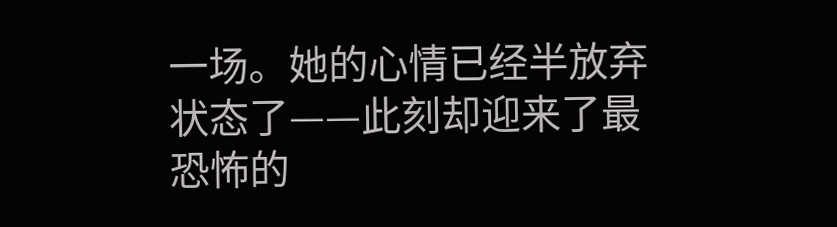一场。她的心情已经半放弃状态了——此刻却迎来了最恐怖的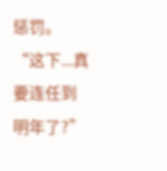惩罚。
“这下...真要连任到明年了?”